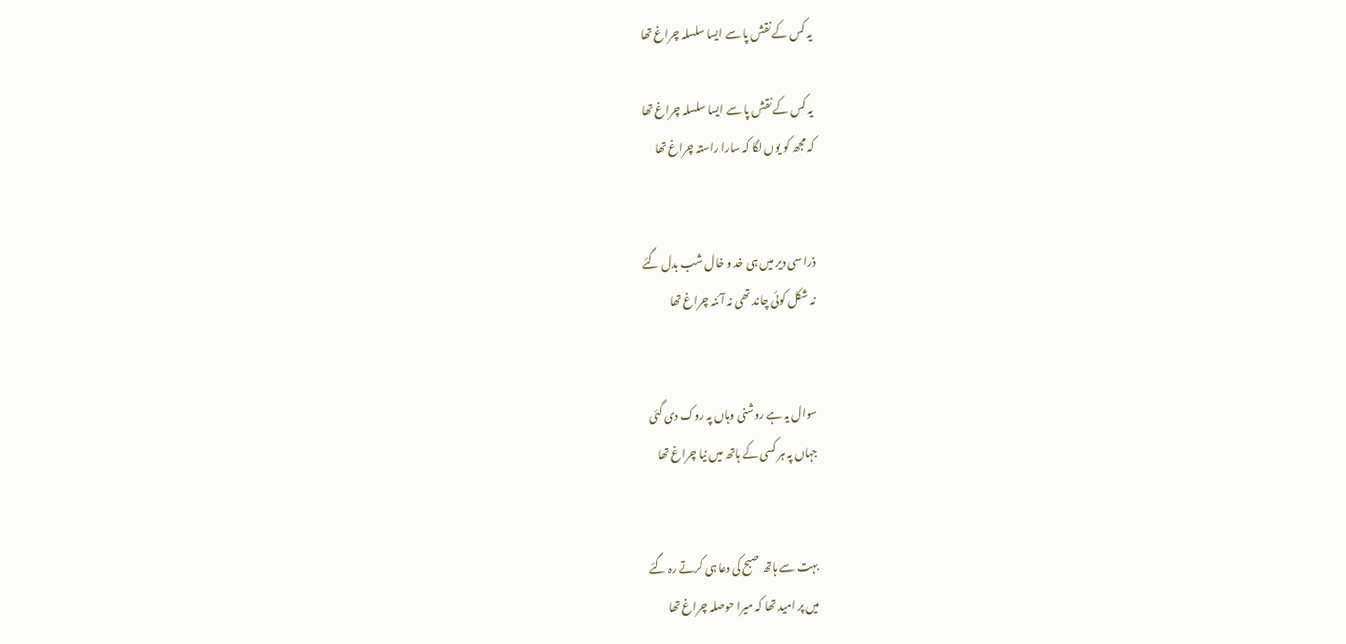یہ کس کے نقش پا سے ایسا سلسلہ چراغ تھا

یہ کس کے نقش پا سے ایسا سلسلہ چراغ تھا
کہ مجھ کو یوں لگا کہ سارا راستہ چراغ تھا


ذرا سی دیر میں ہی خد و خال شب بدل گئے
نہ شکل کوئی چاند تھی نہ آئنہ چراغ تھا


سوال یہ ہے روشنی وہاں پہ روک دی گئی
جہاں پہ ہر کسی کے ہاتھ میں نیا چراغ تھا


بہت سے ہاتھ صبح کی دعا ہی کرتے رہ گئے
میں پر امید تھا کہ میرا حوصلہ چراغ تھا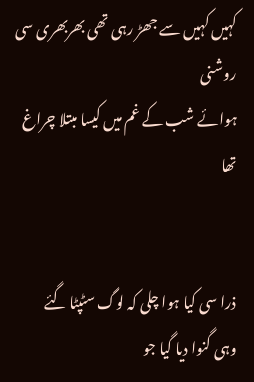کہیں کہیں سے جھڑ رہی تھی بھربھری سی روشنی
ہوائے شب کے غم میں کیسا مبتلا چراغ تھا


ذرا سی کیا ہوا چلی کہ لوگ سٹپٹا گئے
وہی گنوا دیا گیا جو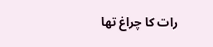رات کا چراغ تھا